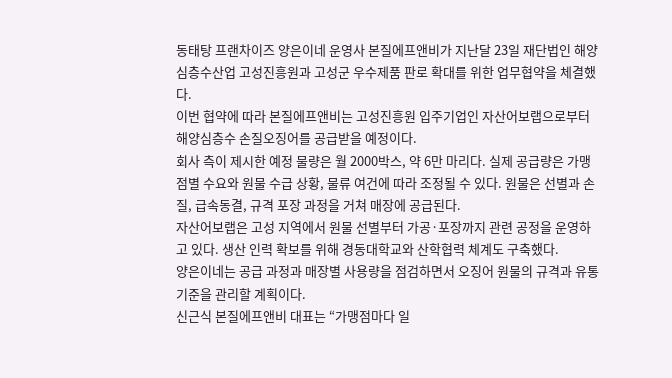동태탕 프랜차이즈 양은이네 운영사 본질에프앤비가 지난달 23일 재단법인 해양심층수산업 고성진흥원과 고성군 우수제품 판로 확대를 위한 업무협약을 체결했다.
이번 협약에 따라 본질에프앤비는 고성진흥원 입주기업인 자산어보랩으로부터 해양심층수 손질오징어를 공급받을 예정이다.
회사 측이 제시한 예정 물량은 월 2000박스, 약 6만 마리다. 실제 공급량은 가맹점별 수요와 원물 수급 상황, 물류 여건에 따라 조정될 수 있다. 원물은 선별과 손질, 급속동결, 규격 포장 과정을 거쳐 매장에 공급된다.
자산어보랩은 고성 지역에서 원물 선별부터 가공·포장까지 관련 공정을 운영하고 있다. 생산 인력 확보를 위해 경동대학교와 산학협력 체계도 구축했다.
양은이네는 공급 과정과 매장별 사용량을 점검하면서 오징어 원물의 규격과 유통 기준을 관리할 계획이다.
신근식 본질에프앤비 대표는 “가맹점마다 일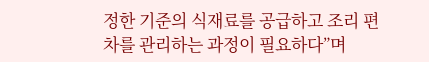정한 기준의 식재료를 공급하고 조리 편차를 관리하는 과정이 필요하다”며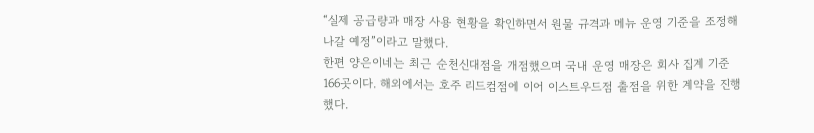“실제 공급량과 매장 사용 현황을 확인하면서 원물 규격과 메뉴 운영 기준을 조정해 나갈 예정”이라고 말했다.
한편 양은이네는 최근 순천신대점을 개점했으며 국내 운영 매장은 회사 집계 기준 166곳이다. 해외에서는 호주 리드컴점에 이어 이스트우드점 출점을 위한 계약을 진행했다.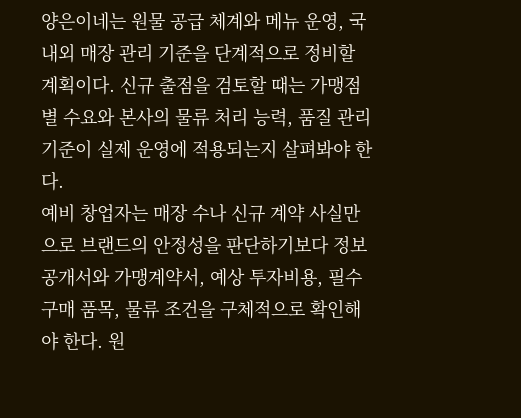양은이네는 원물 공급 체계와 메뉴 운영, 국내외 매장 관리 기준을 단계적으로 정비할 계획이다. 신규 출점을 검토할 때는 가맹점별 수요와 본사의 물류 처리 능력, 품질 관리 기준이 실제 운영에 적용되는지 살펴봐야 한다.
예비 창업자는 매장 수나 신규 계약 사실만으로 브랜드의 안정성을 판단하기보다 정보공개서와 가맹계약서, 예상 투자비용, 필수 구매 품목, 물류 조건을 구체적으로 확인해야 한다. 원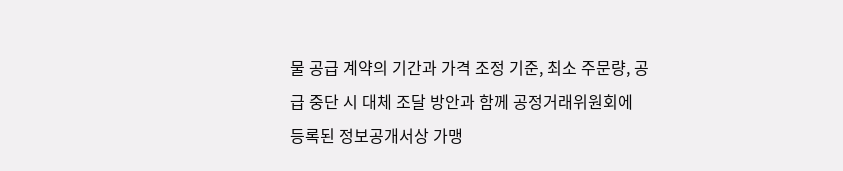물 공급 계약의 기간과 가격 조정 기준, 최소 주문량, 공급 중단 시 대체 조달 방안과 함께 공정거래위원회에 등록된 정보공개서상 가맹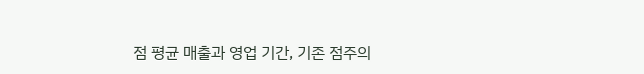점 평균 매출과 영업 기간, 기존 점주의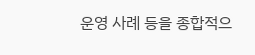운영 사례 등을 종합적으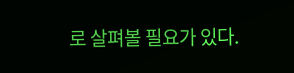로 살펴볼 필요가 있다.